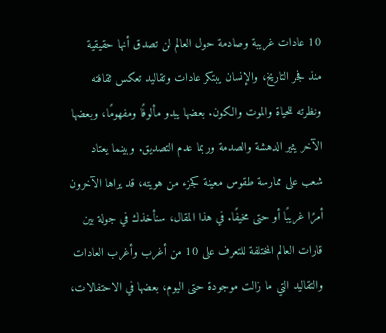10 عادات غريبة وصادمة حول العالم لن تصدق أنها حقيقية
منذ فجر التاريخ، والإنسان يبتكر عادات وتقاليد تعكس ثقافته ونظرته للحياة والموت والكون. بعضها يبدو مألوفًا ومفهومًا، وبعضها الآخر يثير الدهشة والصدمة وربما عدم التصديق. وبينما يعتاد شعب على ممارسة طقوس معينة كجزء من هويته، قد يراها الآخرون أمرًا غريبًا أو حتى مخيفًا. في هذا المقال، سنأخذك في جولة بين قارات العالم المختلفة للتعرف على 10 من أغرب وأغرب العادات والتقاليد التي ما زالت موجودة حتى اليوم، بعضها في الاحتفالات،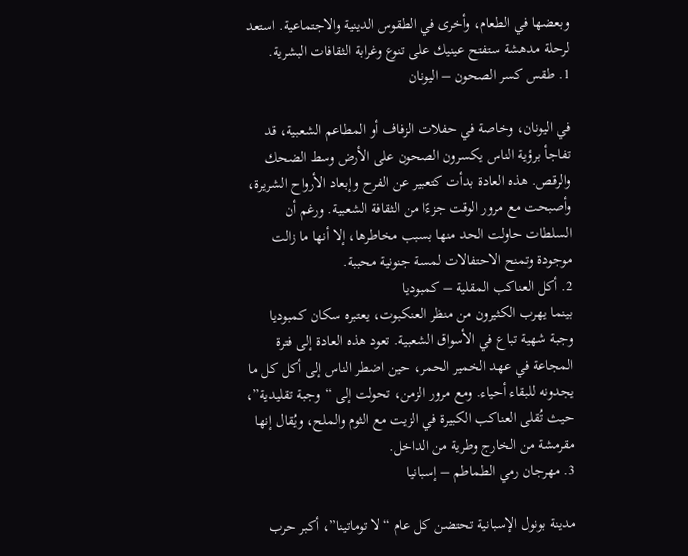وبعضها في الطعام، وأخرى في الطقوس الدينية والاجتماعية. استعد لرحلة مدهشة ستفتح عينيك على تنوع وغرابة الثقافات البشرية.
1. طقس كسر الصحون – اليونان

في اليونان، وخاصة في حفلات الزفاف أو المطاعم الشعبية، قد تفاجأ برؤية الناس يكسرون الصحون على الأرض وسط الضحك والرقص. هذه العادة بدأت كتعبير عن الفرح وإبعاد الأرواح الشريرة، وأصبحت مع مرور الوقت جزءًا من الثقافة الشعبية. ورغم أن السلطات حاولت الحد منها بسبب مخاطرها، إلا أنها ما زالت موجودة وتمنح الاحتفالات لمسة جنونية محببة.
2. أكل العناكب المقلية – كمبوديا
بينما يهرب الكثيرون من منظر العنكبوت، يعتبره سكان كمبوديا وجبة شهية تباع في الأسواق الشعبية. تعود هذه العادة إلى فترة المجاعة في عهد الخمير الحمر، حين اضطر الناس إلى أكل كل ما يجدونه للبقاء أحياء. ومع مرور الزمن، تحولت إلى “وجبة تقليدية”، حيث تُقلى العناكب الكبيرة في الزيت مع الثوم والملح، ويُقال إنها مقرمشة من الخارج وطرية من الداخل.
3. مهرجان رمي الطماطم – إسبانيا

مدينة بونول الإسبانية تحتضن كل عام “لا توماتينا”، أكبر حرب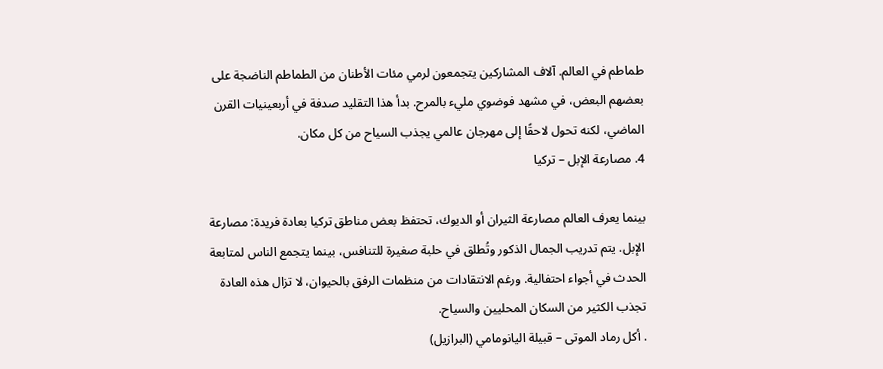طماطم في العالم. آلاف المشاركين يتجمعون لرمي مئات الأطنان من الطماطم الناضجة على بعضهم البعض، في مشهد فوضوي مليء بالمرح. بدأ هذا التقليد صدفة في أربعينيات القرن الماضي، لكنه تحول لاحقًا إلى مهرجان عالمي يجذب السياح من كل مكان.
4. مصارعة الإبل – تركيا

بينما يعرف العالم مصارعة الثيران أو الديوك، تحتفظ بعض مناطق تركيا بعادة فريدة: مصارعة الإبل. يتم تدريب الجمال الذكور وتُطلق في حلبة صغيرة للتنافس، بينما يتجمع الناس لمتابعة الحدث في أجواء احتفالية. ورغم الانتقادات من منظمات الرفق بالحيوان، لا تزال هذه العادة تجذب الكثير من السكان المحليين والسياح.
. أكل رماد الموتى – قبيلة اليانومامي (البرازيل)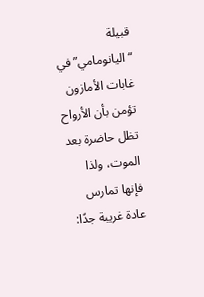قبيلة “اليانومامي” في غابات الأمازون تؤمن بأن الأرواح تظل حاضرة بعد الموت، ولذا فإنها تمارس عادة غريبة جدًا: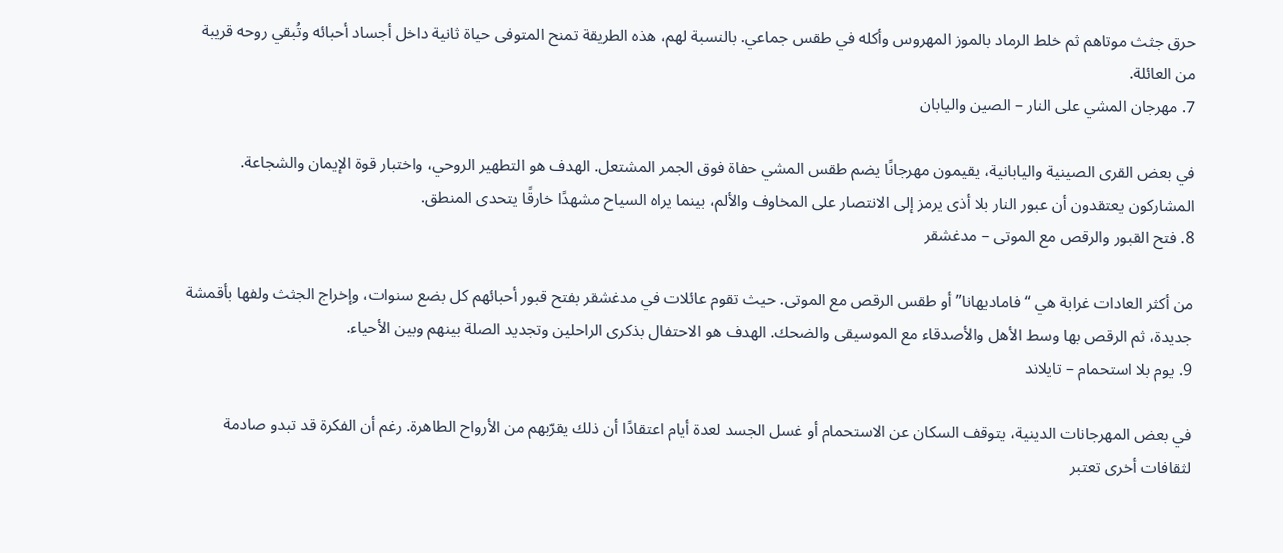حرق جثث موتاهم ثم خلط الرماد بالموز المهروس وأكله في طقس جماعي. بالنسبة لهم، هذه الطريقة تمنح المتوفى حياة ثانية داخل أجساد أحبائه وتُبقي روحه قريبة من العائلة.
7. مهرجان المشي على النار – الصين واليابان

في بعض القرى الصينية واليابانية، يقيمون مهرجانًا يضم طقس المشي حفاة فوق الجمر المشتعل. الهدف هو التطهير الروحي، واختبار قوة الإيمان والشجاعة. المشاركون يعتقدون أن عبور النار بلا أذى يرمز إلى الانتصار على المخاوف والألم، بينما يراه السياح مشهدًا خارقًا يتحدى المنطق.
8. فتح القبور والرقص مع الموتى – مدغشقر

من أكثر العادات غرابة هي “فاماديهانا” أو طقس الرقص مع الموتى. حيث تقوم عائلات في مدغشقر بفتح قبور أحبائهم كل بضع سنوات، وإخراج الجثث ولفها بأقمشة جديدة، ثم الرقص بها وسط الأهل والأصدقاء مع الموسيقى والضحك. الهدف هو الاحتفال بذكرى الراحلين وتجديد الصلة بينهم وبين الأحياء.
9. يوم بلا استحمام – تايلاند

في بعض المهرجانات الدينية، يتوقف السكان عن الاستحمام أو غسل الجسد لعدة أيام اعتقادًا أن ذلك يقرّبهم من الأرواح الطاهرة. رغم أن الفكرة قد تبدو صادمة لثقافات أخرى تعتبر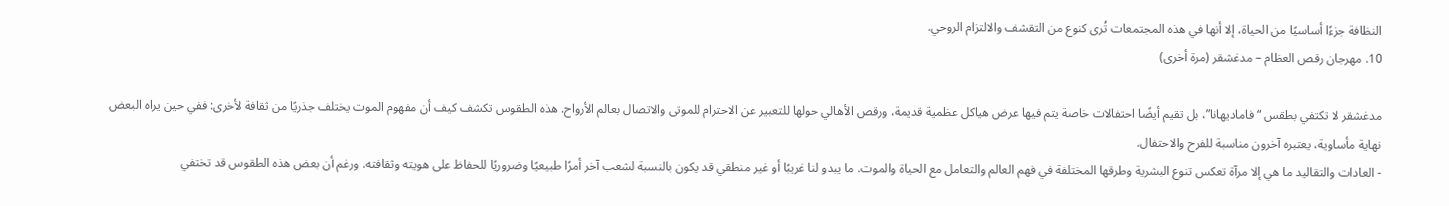النظافة جزءًا أساسيًا من الحياة، إلا أنها في هذه المجتمعات تُرى كنوع من التقشف والالتزام الروحي.
10. مهرجان رقص العظام – مدغشقر (مرة أخرى)

مدغشقر لا تكتفي بطقس “فاماديهانا”، بل تقيم أيضًا احتفالات خاصة يتم فيها عرض هياكل عظمية قديمة، ورقص الأهالي حولها للتعبير عن الاحترام للموتى والاتصال بعالم الأرواح. هذه الطقوس تكشف كيف أن مفهوم الموت يختلف جذريًا من ثقافة لأخرى: ففي حين يراه البعض نهاية مأساوية، يعتبره آخرون مناسبة للفرح والاحتفال.
- العادات والتقاليد ما هي إلا مرآة تعكس تنوع البشرية وطرقها المختلفة في فهم العالم والتعامل مع الحياة والموت. ما يبدو لنا غريبًا أو غير منطقي قد يكون بالنسبة لشعب آخر أمرًا طبيعيًا وضروريًا للحفاظ على هويته وثقافته. ورغم أن بعض هذه الطقوس قد تختفي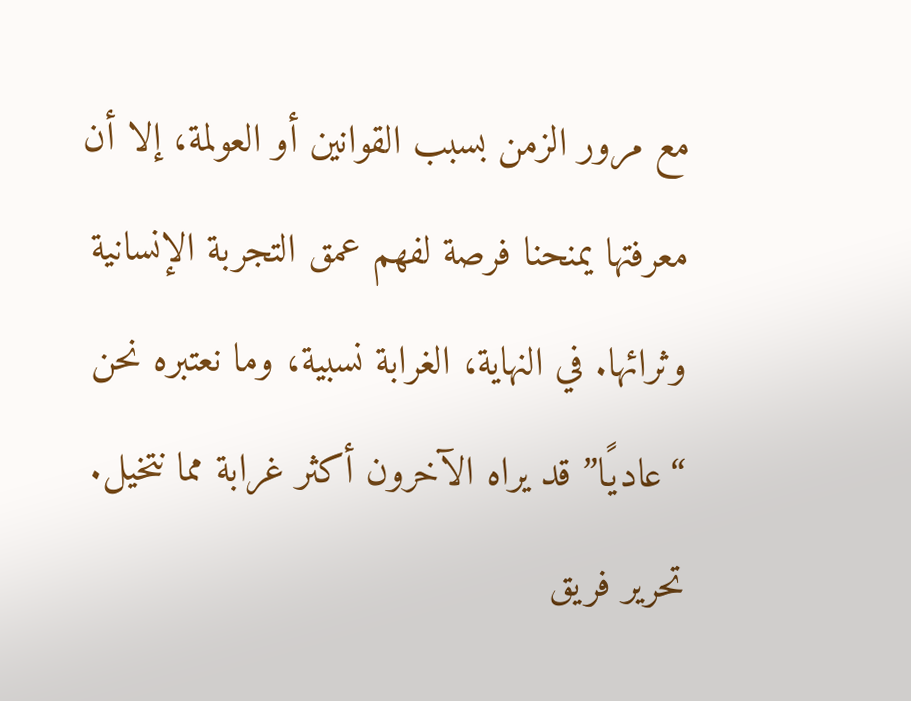مع مرور الزمن بسبب القوانين أو العولمة، إلا أن معرفتها يمنحنا فرصة لفهم عمق التجربة الإنسانية وثرائها. في النهاية، الغرابة نسبية، وما نعتبره نحن “عاديًا” قد يراه الآخرون أكثر غرابة مما نتخيل.
تحرير فريق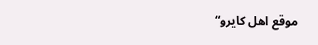موقع اهل كايرو“